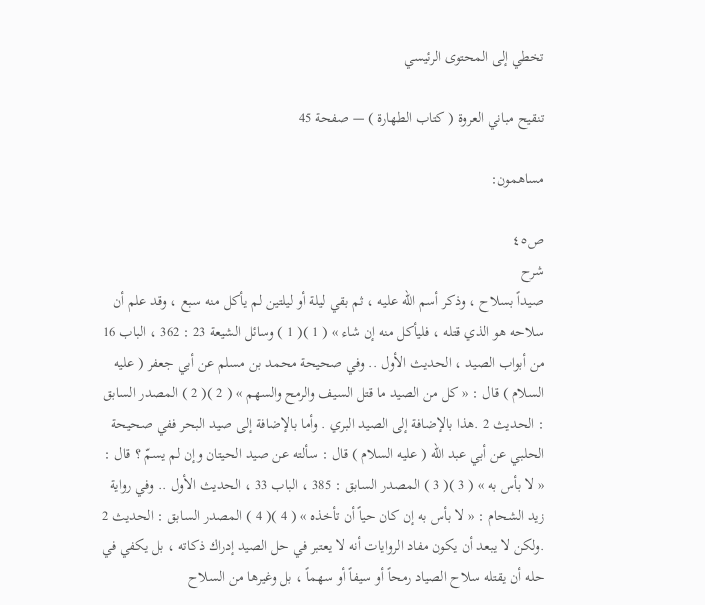تخطي إلى المحتوى الرئيسي

تنقيح مباني العروة ( كتاب الطهارة ) — صفحة 45

مساهمون:

ص٤٥
شرح
صيداً بسلاح ، وذكر أسم اللّه عليه ، ثم بقي ليلة أو ليلتين لم يأكل منه سبع ، وقد علم أن سلاحه هو الذي قتله ، فليأكل منه إن شاء » ( 1 )( 1 ) وسائل الشيعة 23 : 362 ، الباب 16 من أبواب الصيد ، الحديث الأول .. وفي صحيحة محمد بن مسلم عن أبي جعفر ( عليه السلام ) قال : « كل من الصيد ما قتل السيف والرمح والسهم » ( 2 )( 2 ) المصدر السابق : الحديث 2 .هذا بالإضافة إلى الصيد البري . وأما بالإضافة إلى صيد البحر ففي صحيحة الحلبي عن أبي عبد اللّه ( عليه السلام ) قال : سألته عن صيد الحيتان وإن لم يسمّ ؟ قال : « لا بأس به » ( 3 )( 3 ) المصدر السابق : 385 ، الباب 33 ، الحديث الأول .. وفي رواية زيد الشحام : « لا بأس به إن كان حياً أن تأخذه » ( 4 )( 4 ) المصدر السابق : الحديث 2 .ولكن لا يبعد أن يكون مفاد الروايات أنه لا يعتبر في حل الصيد إدراك ذكاته ، بل يكفي في حله أن يقتله سلاح الصياد رمحاً أو سيفاً أو سهماً ، بل وغيرها من السلاح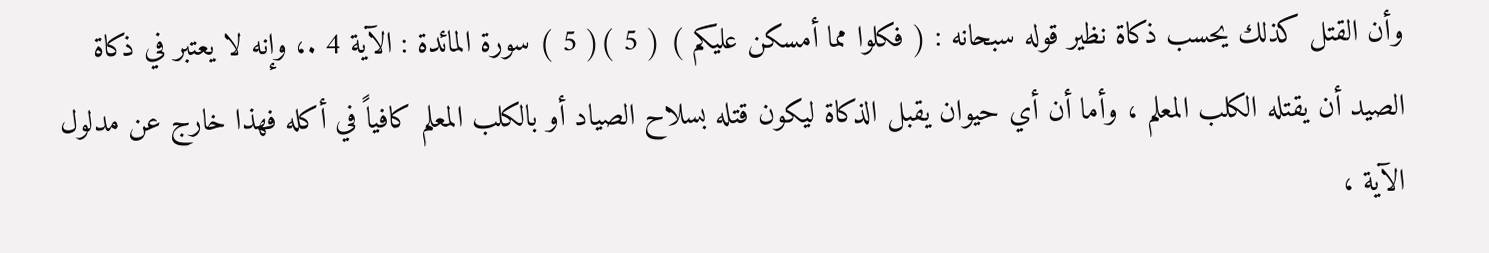وأن القتل كذلك يحسب ذكاة نظير قوله سبحانه : ( فكلوا مما أمسكن عليكم ) ( 5 )( 5 ) سورة المائدة : الآية 4 .، وإنه لا يعتبر في ذكاة الصيد أن يقتله الكلب المعلم ، وأما أن أي حيوان يقبل الذكاة ليكون قتله بسلاح الصياد أو بالكلب المعلم كافياً في أكله فهذا خارج عن مدلول الآية ،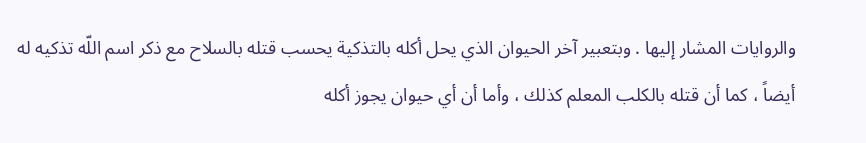والروايات المشار إليها . وبتعبير آخر الحيوان الذي يحل أكله بالتذكية يحسب قتله بالسلاح مع ذكر اسم اللّه تذكيه له أيضاً ، كما أن قتله بالكلب المعلم كذلك ، وأما أن أي حيوان يجوز أكله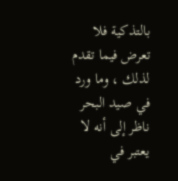بالتذكية فلا تعرض فيما تقدم لذلك ، وما ورد في صيد البحر ناظر إلى أنه لا يعتبر في